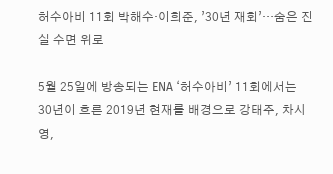허수아비 11회 박해수·이희준, ’30년 재회’…숨은 진실 수면 위로

5월 25일에 방송되는 ENA ‘허수아비’ 11회에서는 30년이 흐른 2019년 현재를 배경으로 강태주, 차시영,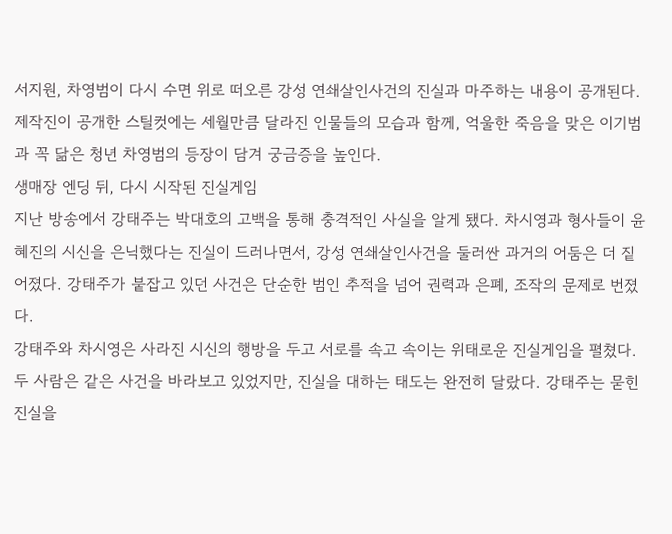서지원, 차영범이 다시 수면 위로 떠오른 강성 연쇄살인사건의 진실과 마주하는 내용이 공개된다. 제작진이 공개한 스틸컷에는 세월만큼 달라진 인물들의 모습과 함께, 억울한 죽음을 맞은 이기범과 꼭 닮은 청년 차영범의 등장이 담겨 궁금증을 높인다.
생매장 엔딩 뒤, 다시 시작된 진실게임
지난 방송에서 강태주는 박대호의 고백을 통해 충격적인 사실을 알게 됐다. 차시영과 형사들이 윤혜진의 시신을 은닉했다는 진실이 드러나면서, 강성 연쇄살인사건을 둘러싼 과거의 어둠은 더 짙어졌다. 강태주가 붙잡고 있던 사건은 단순한 범인 추적을 넘어 권력과 은폐, 조작의 문제로 번졌다.
강태주와 차시영은 사라진 시신의 행방을 두고 서로를 속고 속이는 위태로운 진실게임을 펼쳤다. 두 사람은 같은 사건을 바라보고 있었지만, 진실을 대하는 태도는 완전히 달랐다. 강태주는 묻힌 진실을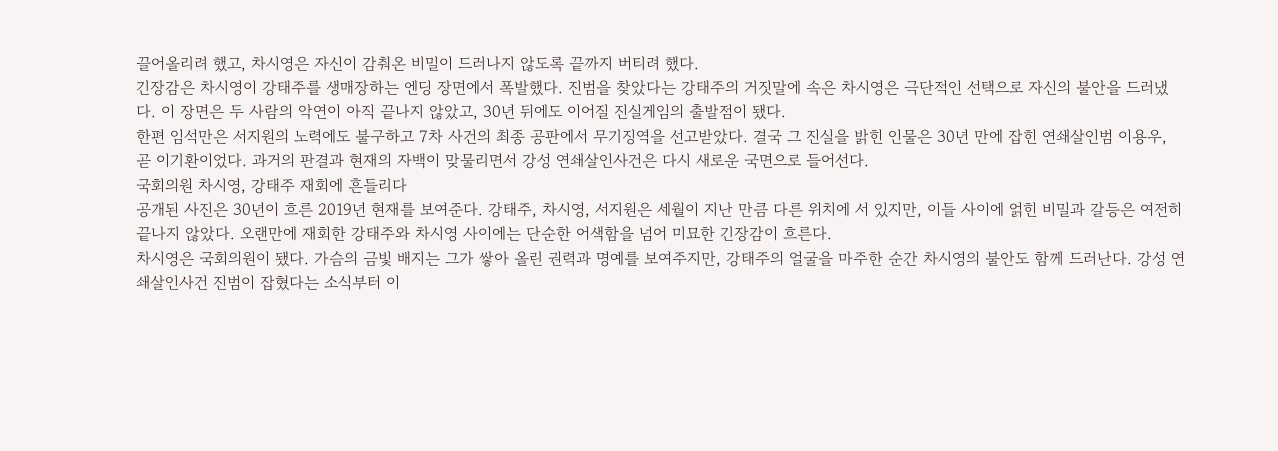끌어올리려 했고, 차시영은 자신이 감춰온 비밀이 드러나지 않도록 끝까지 버티려 했다.
긴장감은 차시영이 강태주를 생매장하는 엔딩 장면에서 폭발했다. 진범을 찾았다는 강태주의 거짓말에 속은 차시영은 극단적인 선택으로 자신의 불안을 드러냈다. 이 장면은 두 사람의 악연이 아직 끝나지 않았고, 30년 뒤에도 이어질 진실게임의 출발점이 됐다.
한편 임석만은 서지원의 노력에도 불구하고 7차 사건의 최종 공판에서 무기징역을 선고받았다. 결국 그 진실을 밝힌 인물은 30년 만에 잡힌 연쇄살인범 이용우, 곧 이기환이었다. 과거의 판결과 현재의 자백이 맞물리면서 강성 연쇄살인사건은 다시 새로운 국면으로 들어선다.
국회의원 차시영, 강태주 재회에 흔들리다
공개된 사진은 30년이 흐른 2019년 현재를 보여준다. 강태주, 차시영, 서지원은 세월이 지난 만큼 다른 위치에 서 있지만, 이들 사이에 얽힌 비밀과 갈등은 여전히 끝나지 않았다. 오랜만에 재회한 강태주와 차시영 사이에는 단순한 어색함을 넘어 미묘한 긴장감이 흐른다.
차시영은 국회의원이 됐다. 가슴의 금빛 배지는 그가 쌓아 올린 권력과 명예를 보여주지만, 강태주의 얼굴을 마주한 순간 차시영의 불안도 함께 드러난다. 강성 연쇄살인사건 진범이 잡혔다는 소식부터 이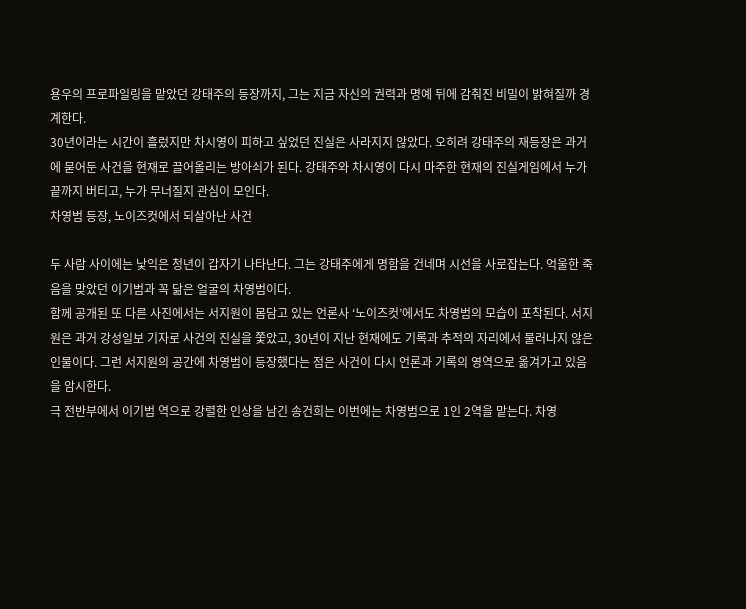용우의 프로파일링을 맡았던 강태주의 등장까지, 그는 지금 자신의 권력과 명예 뒤에 감춰진 비밀이 밝혀질까 경계한다.
30년이라는 시간이 흘렀지만 차시영이 피하고 싶었던 진실은 사라지지 않았다. 오히려 강태주의 재등장은 과거에 묻어둔 사건을 현재로 끌어올리는 방아쇠가 된다. 강태주와 차시영이 다시 마주한 현재의 진실게임에서 누가 끝까지 버티고, 누가 무너질지 관심이 모인다.
차영범 등장, 노이즈컷에서 되살아난 사건

두 사람 사이에는 낯익은 청년이 갑자기 나타난다. 그는 강태주에게 명함을 건네며 시선을 사로잡는다. 억울한 죽음을 맞았던 이기범과 꼭 닮은 얼굴의 차영범이다.
함께 공개된 또 다른 사진에서는 서지원이 몸담고 있는 언론사 ‘노이즈컷’에서도 차영범의 모습이 포착된다. 서지원은 과거 강성일보 기자로 사건의 진실을 쫓았고, 30년이 지난 현재에도 기록과 추적의 자리에서 물러나지 않은 인물이다. 그런 서지원의 공간에 차영범이 등장했다는 점은 사건이 다시 언론과 기록의 영역으로 옮겨가고 있음을 암시한다.
극 전반부에서 이기범 역으로 강렬한 인상을 남긴 송건희는 이번에는 차영범으로 1인 2역을 맡는다. 차영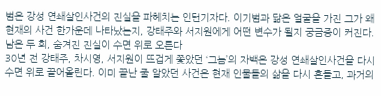범은 강성 연쇄살인사건의 진실을 파헤치는 인턴기자다. 이기범과 닮은 얼굴을 가진 그가 왜 현재의 사건 한가운데 나타났는지, 강태주와 서지원에게 어떤 변수가 될지 궁금증이 커진다.
남은 두 회, 숨겨진 진실이 수면 위로 오른다
30년 전 강태주, 차시영, 서지원이 뜨겁게 쫓았던 ‘그놈’의 자백은 강성 연쇄살인사건을 다시 수면 위로 끌어올린다. 이미 끝난 줄 알았던 사건은 현재 인물들의 삶을 다시 흔들고, 과거의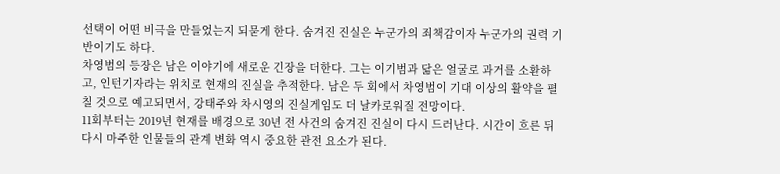선택이 어떤 비극을 만들었는지 되묻게 한다. 숨겨진 진실은 누군가의 죄책감이자 누군가의 권력 기반이기도 하다.
차영범의 등장은 남은 이야기에 새로운 긴장을 더한다. 그는 이기범과 닮은 얼굴로 과거를 소환하고, 인턴기자라는 위치로 현재의 진실을 추적한다. 남은 두 회에서 차영범이 기대 이상의 활약을 펼칠 것으로 예고되면서, 강태주와 차시영의 진실게임도 더 날카로워질 전망이다.
11회부터는 2019년 현재를 배경으로 30년 전 사건의 숨겨진 진실이 다시 드러난다. 시간이 흐른 뒤 다시 마주한 인물들의 관계 변화 역시 중요한 관전 요소가 된다.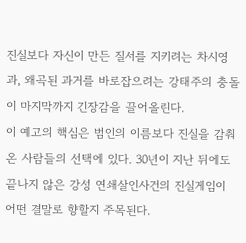진실보다 자신이 만든 질서를 지키려는 차시영과, 왜곡된 과거를 바로잡으려는 강태주의 충돌이 마지막까지 긴장감을 끌어올린다.
이 예고의 핵심은 범인의 이름보다 진실을 감춰온 사람들의 선택에 있다. 30년이 지난 뒤에도 끝나지 않은 강성 연쇄살인사건의 진실게임이 어떤 결말로 향할지 주목된다.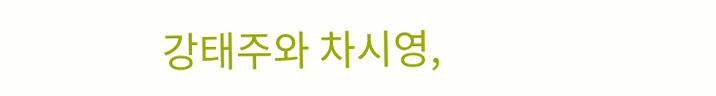강태주와 차시영,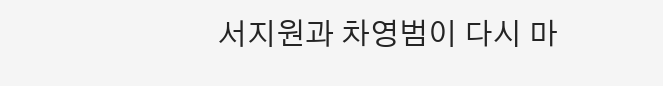서지원과 차영범이 다시 마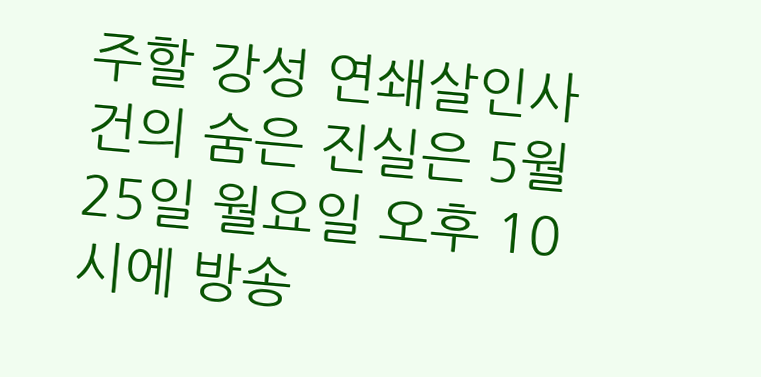주할 강성 연쇄살인사건의 숨은 진실은 5월 25일 월요일 오후 10시에 방송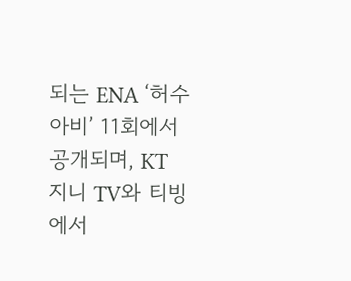되는 ENA ‘허수아비’ 11회에서 공개되며, KT 지니 TV와 티빙에서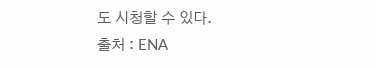도 시청할 수 있다.
출처 : ENA